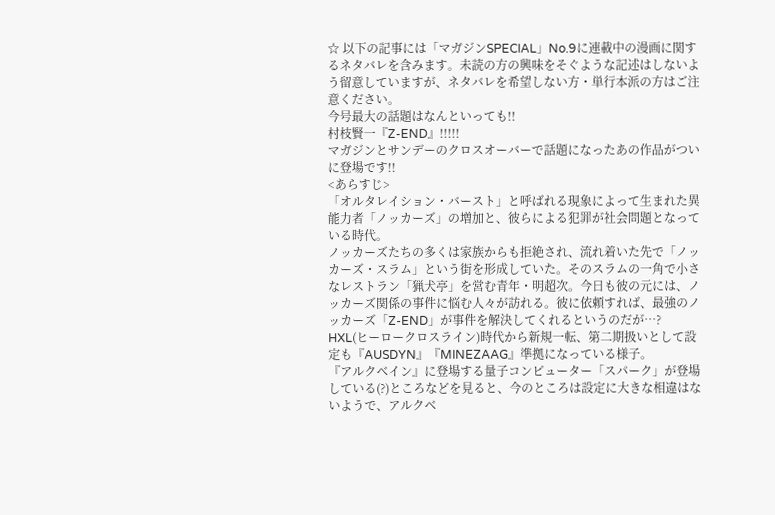☆ 以下の記事には「マガジンSPECIAL」No.9に連載中の漫画に関するネタバレを含みます。未読の方の興味をそぐような記述はしないよう留意していますが、ネタバレを希望しない方・単行本派の方はご注意ください。
今号最大の話題はなんといっても!!
村枝賢一『Z-END』!!!!!
マガジンとサンデーのクロスオーバーで話題になったあの作品がついに登場です!!
<あらすじ>
「オルタレイション・バースト」と呼ばれる現象によって生まれた異能力者「ノッカーズ」の増加と、彼らによる犯罪が社会問題となっている時代。
ノッカーズたちの多くは家族からも拒絶され、流れ着いた先で「ノッカーズ・スラム」という街を形成していた。そのスラムの一角で小さなレストラン「猟犬亭」を営む青年・明超次。今日も彼の元には、ノッカーズ関係の事件に悩む人々が訪れる。彼に依頼すれば、最強のノッカーズ「Z-END」が事件を解決してくれるというのだが…?
HXL(ヒーロークロスライン)時代から新規一転、第二期扱いとして設定も『AUSDYN』『MINEZAAG』準拠になっている様子。
『アルクベイン』に登場する量子コンピューター「スパーク」が登場している(?)ところなどを見ると、今のところは設定に大きな相違はないようで、アルクベ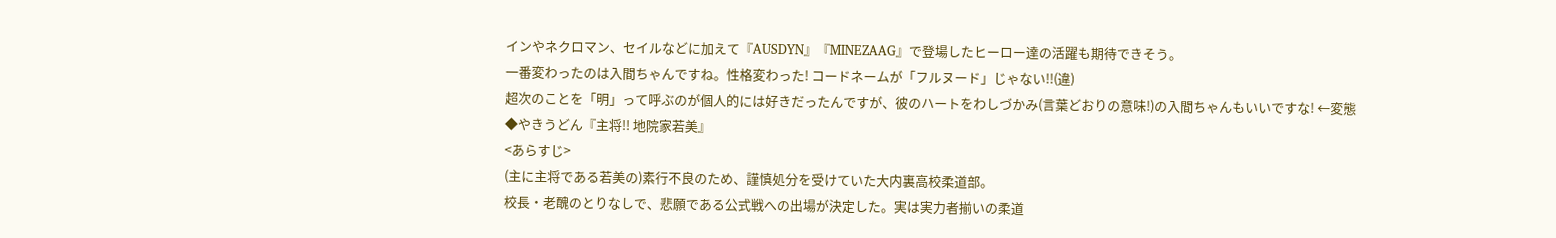インやネクロマン、セイルなどに加えて『AUSDYN』『MINEZAAG』で登場したヒーロー達の活躍も期待できそう。
一番変わったのは入間ちゃんですね。性格変わった! コードネームが「フルヌード」じゃない!!(違)
超次のことを「明」って呼ぶのが個人的には好きだったんですが、彼のハートをわしづかみ(言葉どおりの意味!)の入間ちゃんもいいですな! ←変態
◆やきうどん『主将!! 地院家若美』
<あらすじ>
(主に主将である若美の)素行不良のため、謹慎処分を受けていた大内裏高校柔道部。
校長・老醜のとりなしで、悲願である公式戦への出場が決定した。実は実力者揃いの柔道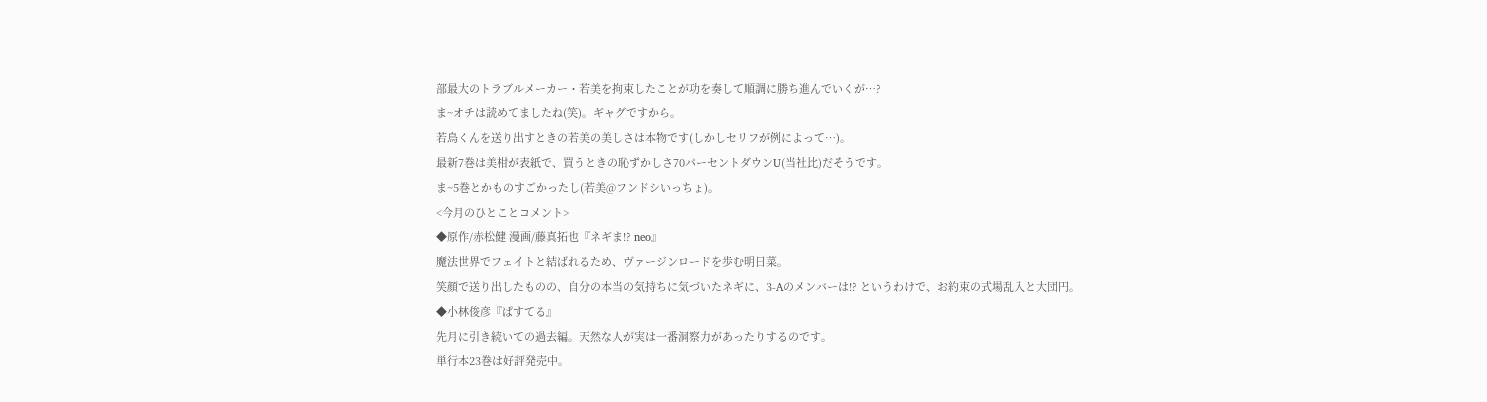部最大のトラブルメーカー・若美を拘束したことが功を奏して順調に勝ち進んでいくが…?
ま~オチは読めてましたね(笑)。ギャグですから。
若鳥くんを送り出すときの若美の美しさは本物です(しかしセリフが例によって…)。
最新7巻は美柑が表紙で、買うときの恥ずかしさ70パーセントダウンU(当社比)だそうです。
ま~5巻とかものすごかったし(若美@フンドシいっちょ)。
<今月のひとことコメント>
◆原作/赤松健 漫画/藤真拓也『ネギま!? neo』
魔法世界でフェイトと結ばれるため、ヴァージンロードを歩む明日菜。
笑顔で送り出したものの、自分の本当の気持ちに気づいたネギに、3-Aのメンバーは!? というわけで、お約束の式場乱入と大団円。
◆小林俊彦『ぱすてる』
先月に引き続いての過去編。天然な人が実は一番洞察力があったりするのです。
単行本23巻は好評発売中。